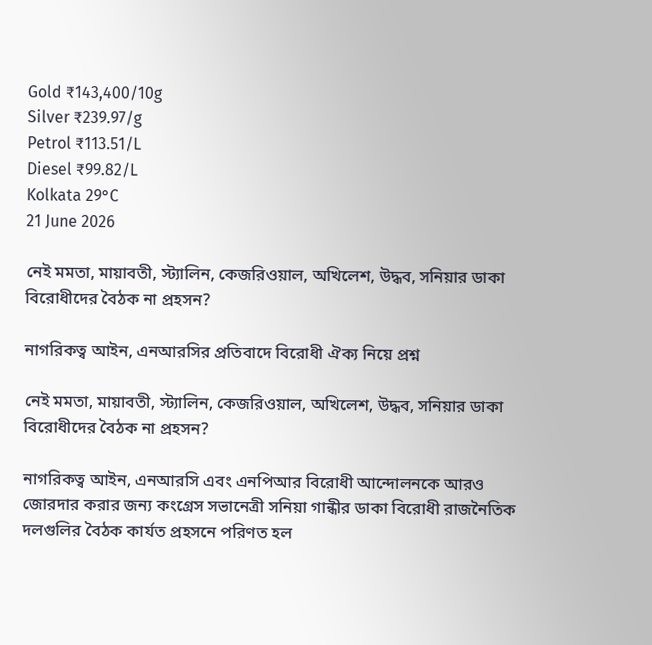Gold ₹143,400/10g
Silver ₹239.97/g
Petrol ₹113.51/L
Diesel ₹99.82/L
Kolkata 29°C
21 June 2026

নেই মমতা, মায়াবতী, স্ট্যালিন, কেজরিওয়াল, অখিলেশ, উদ্ধব, সনিয়ার ডাকা বিরোধীদের বৈঠক না প্রহসন?

নাগরিকত্ব আইন, এনআরসির প্রতিবাদে বিরোধী ঐক্য নিয়ে প্রশ্ন

নেই মমতা, মায়াবতী, স্ট্যালিন, কেজরিওয়াল, অখিলেশ, উদ্ধব, সনিয়ার ডাকা বিরোধীদের বৈঠক না প্রহসন?

নাগরিকত্ব আইন, এনআরসি এবং এনপিআর বিরোধী আন্দোলনকে আরও জোরদার করার জন্য কংগ্রেস সভানেত্রী সনিয়া গান্ধীর ডাকা বিরোধী রাজনৈতিক দলগুলির বৈঠক কার্যত প্রহসনে পরিণত হল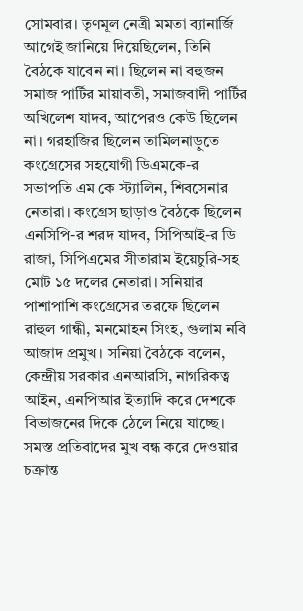সোমবার। তৃণমূল নেত্রী মমতা ব্যানার্জি আগেই জানিয়ে দিয়েছিলেন, তিনি বৈঠকে যাবেন না। ছিলেন না বহুজন সমাজ পার্টির মায়াবতী, সমাজবাদী পার্টির অখিলেশ যাদব, আপেরও কেউ ছিলেন না। গরহাজির ছিলেন তামিলনাড়ুতে কংগ্রেসের সহযোগী ডিএমকে-র সভাপতি এম কে স্ট্যালিন, শিবসেনার নেতারা। কংগ্রেস ছাড়াও বৈঠকে ছিলেন এনসিপি-র শরদ যাদব, সিপিআই-র ডি রাজা, সিপিএমের সীতারাম ইয়েচুরি-সহ মোট ১৫ দলের নেতারা। সনিয়ার পাশাপাশি কংগ্রেসের তরফে ছিলেন রাহুল গান্ধী, মনমোহন সিংহ, গুলাম নবি আজাদ প্রমুখ। সনিয়া বৈঠকে বলেন, কেন্দ্রীয় সরকার এনআরসি, নাগরিকত্ব আইন, এনপিআর ইত্যাদি করে দেশকে বিভাজনের দিকে ঠেলে নিয়ে যাচ্ছে। সমস্ত প্রতিবাদের মুখ বন্ধ করে দেওয়ার চক্রান্ত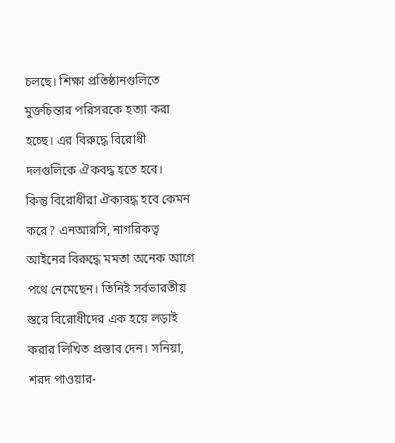চলছে। শিক্ষা প্রতিষ্ঠানগুলিতে মুক্তচিন্তার পরিসরকে হত্যা করা হচ্ছে। এর বিরুদ্ধে বিরোধী দলগুলিকে ঐকবদ্ধ হতে হবে।
কিন্তু বিরোধীরা ঐক্যবদ্ধ হবে কেমন করে? এনআরসি, নাগরিকত্ব আইনের বিরুদ্ধে মমতা অনেক আগে পথে নেমেছেন। তিনিই সর্বভারতীয় স্তরে বিরোধীদের এক হয়ে লড়াই করার লিখিত প্রস্তাব দেন। সনিয়া, শরদ পাওয়ার-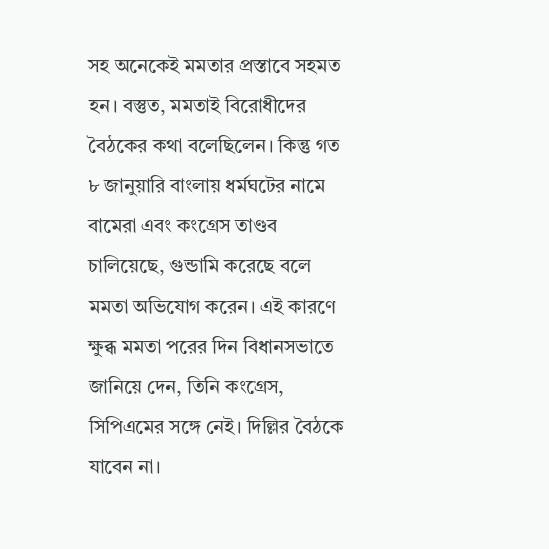সহ অনেকেই মমতার প্রস্তাবে সহমত হন। বস্তুত, মমতাই বিরোধীদের বৈঠকের কথা বলেছিলেন। কিন্তু গত ৮ জানুয়ারি বাংলায় ধর্মঘটের নামে বামেরা এবং কংগ্রেস তাণ্ডব চালিয়েছে, গুন্ডামি করেছে বলে মমতা অভিযোগ করেন। এই কারণে ক্ষুব্ধ মমতা পরের দিন বিধানসভাতে জানিয়ে দেন, তিনি কংগ্রেস, সিপিএমের সঙ্গে নেই। দিল্লির বৈঠকে যাবেন না।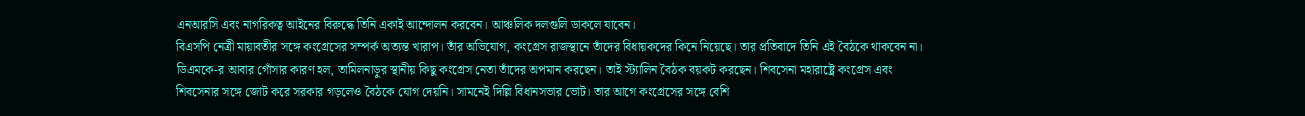এনআরসি এবং নাগরিকত্ব আইনের বিরুদ্ধে তিনি একাই আন্দোলন করবেন। আঞ্চলিক দলগুলি ডাকলে যাবেন।
বিএসপি নেত্রী মায়াবতীর সঙ্গে কংগ্রেসের সম্পর্ক অত্যন্ত খারাপ। তাঁর অভিযোগ, কংগ্রেস রাজস্থানে তাঁদের বিধায়কদের কিনে নিয়েছে। তার প্রতিবাদে তিনি এই বৈঠকে থাকবেন না। ডিএমকে-র আবার গোঁসার কারণ হল, তামিলনাড়ুর স্থানীয় কিছু কংগ্রেস নেতা তাঁদের অপমান করছেন। তাই স্ট্যালিন বৈঠক বয়কট করছেন। শিবসেনা মহারাষ্ট্রে কংগ্রেস এবং শিবসেনার সঙ্গে জোট করে সরকার গড়লেও বৈঠকে যোগ দেয়নি। সামনেই দিল্লি বিধানসভার ভোট। তার আগে কংগ্রেসের সঙ্গে বেশি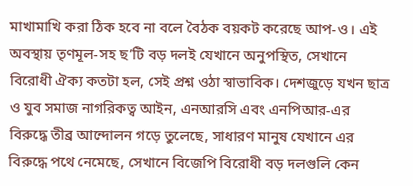মাখামাখি করা ঠিক হবে না বলে বৈঠক বয়কট করেছে আপ-ও। এই অবস্থায় তৃণমূল-সহ ছ’টি বড় দলই যেখানে অনুপস্থিত, সেখানে বিরোধী ঐক্য কতটা হল, সেই প্রশ্ন ওঠা স্বাভাবিক। দেশজুড়ে যখন ছাত্র ও যুব সমাজ নাগরিকত্ব আইন, এনআরসি এবং এনপিআর-এর বিরুদ্ধে তীব্র আন্দোলন গড়ে তুলেছে, সাধারণ মানুষ যেখানে এর বিরুদ্ধে পথে নেমেছে, সেখানে বিজেপি বিরোধী বড় দলগুলি কেন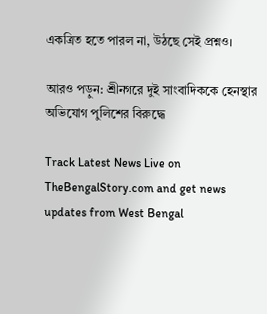একত্রিত হতে পারল না, উঠছে সেই প্রশ্নও।

আরও পড়ুন: শ্রীনগরে দুই সাংবাদিককে হেনস্থার অভিযোগ পুলিশের বিরুদ্ধে

Track Latest News Live on TheBengalStory.com and get news updates from West Bengal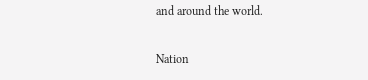and around the world.

Nation